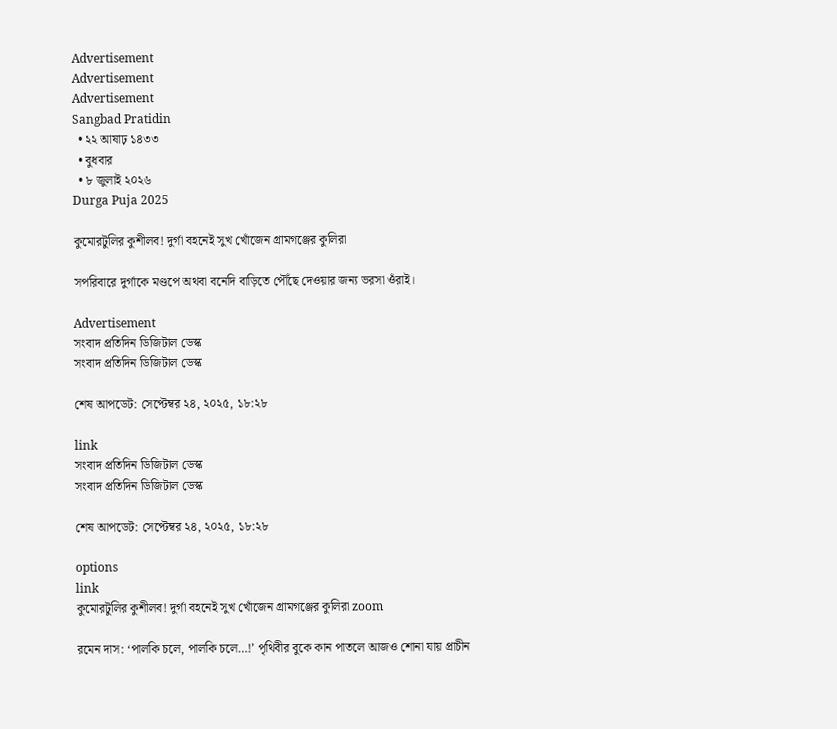Advertisement
Advertisement
Advertisement
Sangbad Pratidin
  • ২২ আষাঢ় ১৪৩৩
  • বুধবার
  • ৮ জুলাই ২০২৬
Durga Puja 2025

কুমোরটুলির কুশীলব! দুর্গা বহনেই সুখ খোঁজেন গ্রামগঞ্জের কুলিরা

সপরিবারে দুর্গাকে মণ্ডপে অথবা বনেদি বাড়িতে পৌঁছে দেওয়ার জন্য ভরসা ওঁরাই।

Advertisement
সংবাদ প্রতিদিন ডিজিটাল ডেস্ক
সংবাদ প্রতিদিন ডিজিটাল ডেস্ক

শেষ আপডেট: সেপ্টেম্বর ২৪, ২০২৫, ১৮:২৮

link
সংবাদ প্রতিদিন ডিজিটাল ডেস্ক
সংবাদ প্রতিদিন ডিজিটাল ডেস্ক

শেষ আপডেট: সেপ্টেম্বর ২৪, ২০২৫, ১৮:২৮

options
link
কুমোরটুলির কুশীলব! দুর্গা বহনেই সুখ খোঁজেন গ্রামগঞ্জের কুলিরা zoom

রমেন দাস: ‘পালকি চলে, পালকি চলে…!’ পৃথিবীর বুকে কান পাতলে আজও শোনা যায় প্রাচীন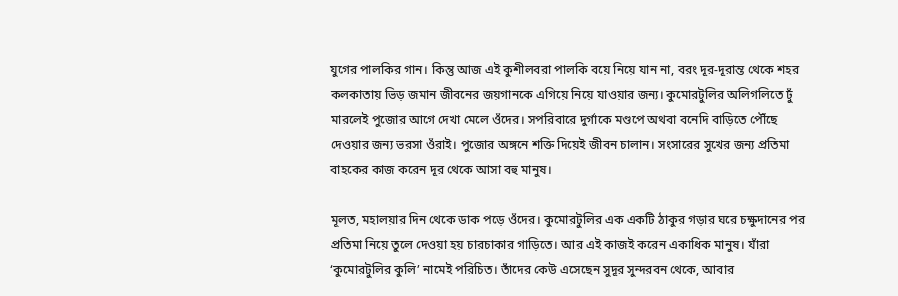যুগের পালকির গান। কিন্তু আজ এই কুশীলবরা পালকি বয়ে নিয়ে যান না, বরং দূর-দূরান্ত থেকে শহর কলকাতায় ভিড় জমান জীবনের জয়গানকে এগিয়ে নিয়ে যাওয়ার জন্য। কুমোরটুলির অলিগলিতে ঢুঁ মারলেই পুজোর আগে দেখা মেলে ওঁদের। সপরিবারে দুর্গাকে মণ্ডপে অথবা বনেদি বাড়িতে পৌঁছে দেওয়ার জন্য ভরসা ওঁরাই। পুজোর অঙ্গনে শক্তি দিয়েই জীবন চালান। সংসারের সুখের জন্য প্রতিমা বাহকের কাজ করেন দূর থেকে আসা বহু মানুষ।

মূলত, মহালয়ার দিন থেকে ডাক পড়ে ওঁদের। কুমোরটুলির এক একটি ঠাকুর গড়ার ঘরে চক্ষুদানের পর প্রতিমা নিয়ে তুলে দেওয়া হয় চারচাকার গাড়িতে। আর এই কাজই করেন একাধিক মানুষ। যাঁরা ‘কুমোরটুলির কুলি’ নামেই পরিচিত। তাঁদের কেউ এসেছেন সুদূর সুন্দরবন থেকে, আবার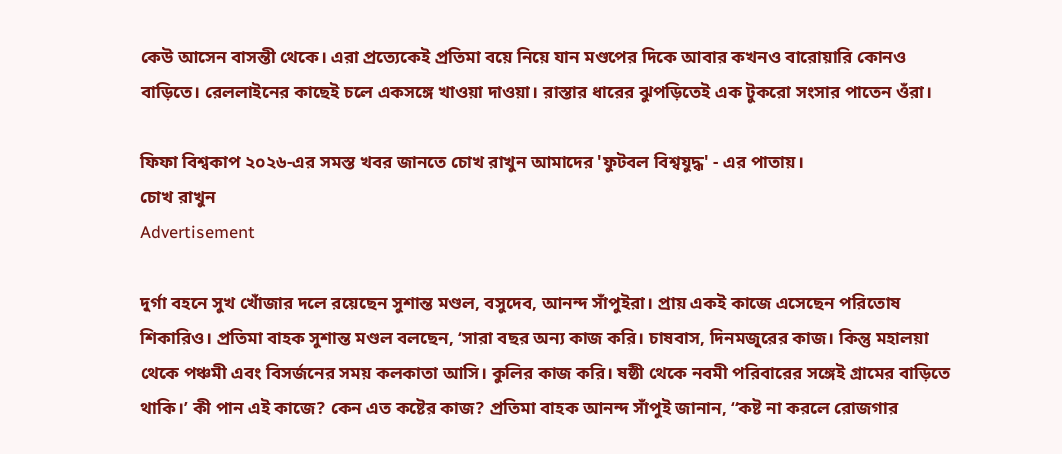কেউ আসেন বাসন্তী থেকে। এরা প্রত্যেকেই প্রতিমা বয়ে নিয়ে যান মণ্ডপের দিকে আবার কখনও বারোয়ারি কোনও বাড়িতে। রেললাইনের কাছেই চলে একসঙ্গে খাওয়া দাওয়া। রাস্তার ধারের ঝুপড়িতেই এক টুকরো সংসার পাতেন ওঁরা।

ফিফা বিশ্বকাপ ২০২৬-এর সমস্ত খবর জানতে চোখ রাখুন আমাদের 'ফুটবল বিশ্বযুদ্ধ' - এর পাতায়।
চোখ রাখুন
Advertisement

দুর্গা বহনে সুখ খোঁজার দলে রয়েছেন সুশান্ত মণ্ডল, বসুদেব, আনন্দ সাঁপুইরা। প্রায় একই কাজে এসেছেন পরিতোষ শিকারিও। প্রতিমা বাহক সুশান্ত মণ্ডল বলছেন, ‘সারা বছর অন্য কাজ করি। চাষবাস, দিনমজুরের কাজ। কিন্তু মহালয়া থেকে পঞ্চমী এবং বিসর্জনের সময় কলকাতা আসি। কুলির কাজ করি। ষষ্ঠী থেকে নবমী পরিবারের সঙ্গেই গ্রামের বাড়িতে থাকি।’ কী পান এই কাজে? কেন এত কষ্টের কাজ? প্রতিমা বাহক আনন্দ সাঁপুই জানান, ‘‘কষ্ট না করলে রোজগার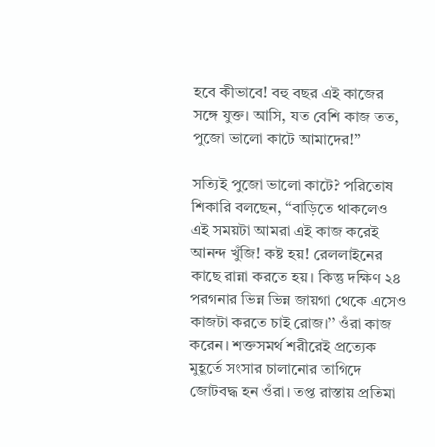হবে কীভাবে! বহু বছর এই কাজের সঙ্গে যুক্ত। আসি, যত বেশি কাজ তত, পুজো ভালো কাটে আমাদের!’’

সত্যিই পুজো ভালো কাটে? পরিতোষ শিকারি বলছেন, ‘‘বাড়িতে থাকলেও এই সময়টা আমরা এই কাজ করেই আনন্দ খুঁজি! কষ্ট হয়! রেললাইনের কাছে রান্না করতে হয়। কিন্তু দক্ষিণ ২৪ পরগনার ভিন্ন ভিন্ন জায়গা থেকে এসেও কাজটা করতে চাই রোজ।’’ ওঁরা কাজ করেন। শক্তসমর্থ শরীরেই প্রত্যেক মুহূর্তে সংসার চালানোর তাগিদে জোটবদ্ধ হন ওঁরা। তপ্ত রাস্তায় প্রতিমা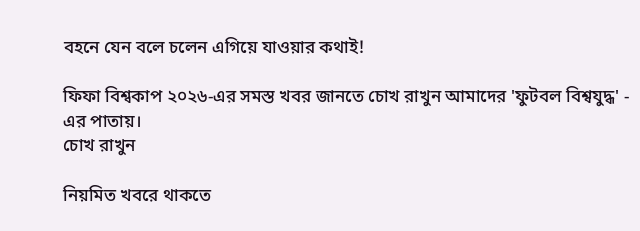বহনে যেন বলে চলেন এগিয়ে যাওয়ার কথাই!

ফিফা বিশ্বকাপ ২০২৬-এর সমস্ত খবর জানতে চোখ রাখুন আমাদের 'ফুটবল বিশ্বযুদ্ধ' - এর পাতায়।
চোখ রাখুন

নিয়মিত খবরে থাকতে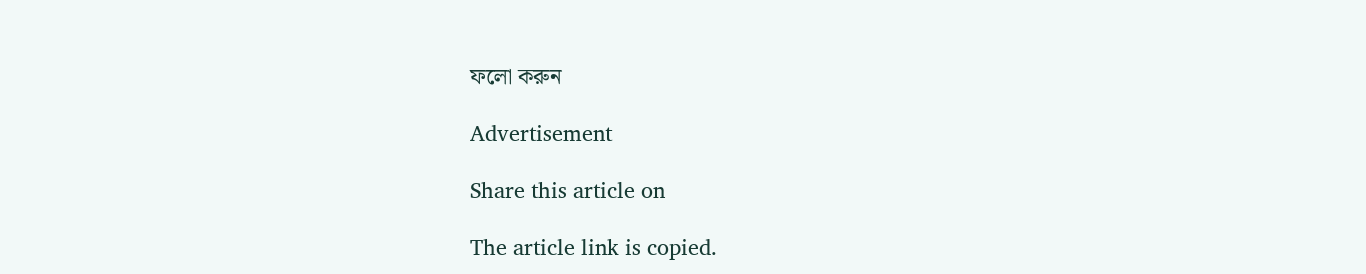ফলো করুন

Advertisement

Share this article on

The article link is copied.